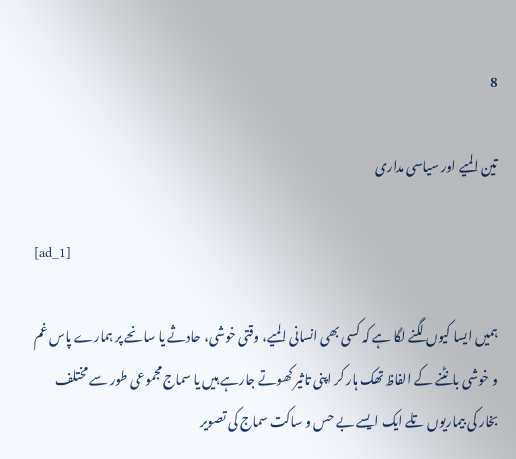8

تین المیے اور سیاسی مداری

[ad_1]

ہمیں ایسا کیوں لگنے لگا ہے کہ کسی بھی انسانی المیے، وقتی خوشی، حادثے یا سانحے پر ہمارے پاس غم و خوشی بانٹنے کے الفاظ تھک ہار کر اپنی تاثیر کھوتے جارہے ہیں یا سماج مجموعی طور سے مختلف بخار کی بیماریوں تلے ایک ایسے بے حس و ساکت سماج کی تصویر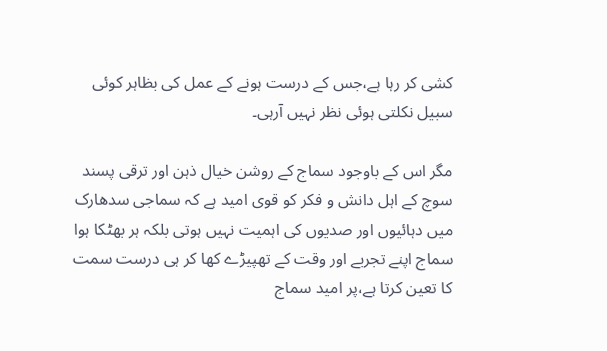کشی کر رہا ہے،جس کے درست ہونے کے عمل کی بظاہر کوئی سبیل نکلتی ہوئی نظر نہیں آرہی۔

مگر اس کے باوجود سماج کے روشن خیال ذہن اور ترقی پسند سوچ کے اہل دانش و فکر کو قوی امید ہے کہ سماجی سدھارک میں دہائیوں اور صدیوں کی اہمیت نہیں ہوتی بلکہ ہر بھٹکا ہوا سماج اپنے تجربے اور وقت کے تھپیڑے کھا کر ہی درست سمت کا تعین کرتا ہے،پر امید سماج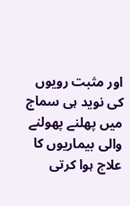اور مثبت رویوں کی نوید ہی سماج میں پھلنے پھولنے والی بیماریوں کا علاج ہوا کرتی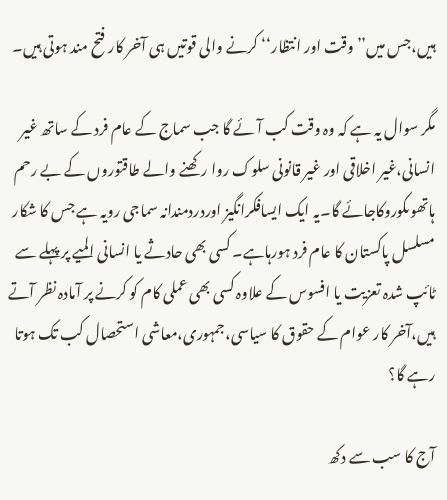ہیں،جس میں’’وقت اور انتظار‘‘ کرنے والی قوتیں ہی آخر کار فتح مند ہوتی ہیں۔

مگر سوال یہ ہے کہ وہ وقت کب آئے گا جب سماج کے عام فرد کے ساتھ غیر انسانی،غیر اخلاقی اور غیر قانونی سلوک روا رکھنے والے طاقتوروں کے بے رحم ہاتھوںکوروکاجائے گا۔یہ ایک ایسافکرانگیز اوردردمندانہ سماجی رویہ ہے جس کا شکار مسلسل پاکستان کا عام فرد ہورہاہے۔ کسی بھی حادثے یا انسانی المیے پر پہلے سے ٹائپ شدہ تعزیت یا افسوس کے علاوہ کسی بھی عملی کام کو کرنے پر آمادہ نظر آتے ہیں،آخر کار عوام کے حقوق کا سیاسی،جمہوری،معاشی استحصال کب تک ہوتا رہے گا؟

آج کا سب سے دکھ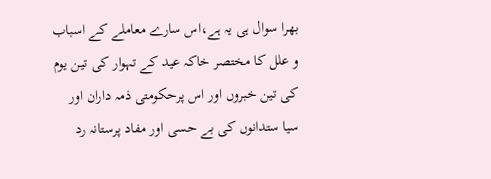بھرا سوال ہی یہ ہے،اس سارے معاملے کے اسباب و علل کا مختصر خاکہ عید کے تہوار کی تین یوم کی تین خبروں اور اس پرحکومتی ذمہ داران اور سیا ستدانوں کی بے حسی اور مفاد پرستانہ رد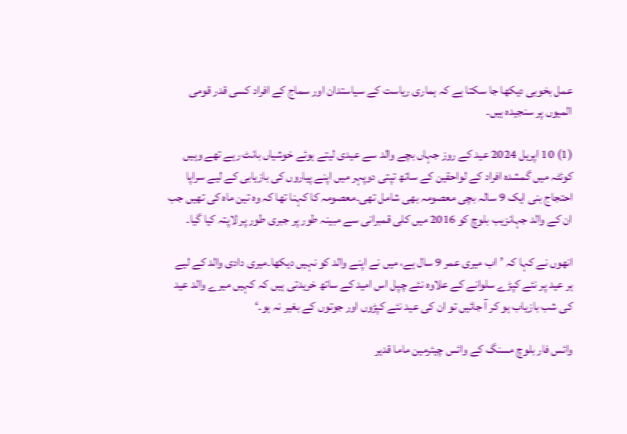عمل بخوبی دیکھا جا سکتا ہے کہ ہماری ریاست کے سیاستدان اور سماج کے افراد کسی قدر قومی المیوں پر سنجیدہ ہیں۔

(1) 10 اپریل 2024 عید کے روز جہاں بچے والد سے عیدی لیتے ہوئے خوشیاں بانٹ رہے تھے وہیں کوئٹہ میں گمشدہ افراد کے لواحقین کے ساتھ تپتی دوپہر میں اپنے پیاروں کی بازیابی کے لیے سراپا احتجاج بنی ایک 9 سالہ بچی معصومہ بھی شامل تھی۔معصومہ کا کہنا تھا کہ وہ تین ماہ کی تھیں جب ان کے والد جہانزیب بلوچ کو 2016 میں کلی قمبرانی سے مبینہ طور پر جبری طور پر لاپتہ کیا گیا۔

انھوں نے کہا کہ ’اب میری عمر 9 سال ہے، میں نے اپنے والد کو نہیں دیکھا۔میری دادی والد کے لیے ہر عید پر نئے کپڑے سلوانے کے علاوہ نئے چپل اس امید کے ساتھ خریدتی ہیں کہ کہیں میرے والد عید کی شب بازیاب ہو کر آ جائیں تو ان کی عید نئے کپڑوں اور جوتوں کے بغیر نہ ہو۔‘

وائس فار بلوچ مسنگ کے وائس چیئرمین ماما قدیر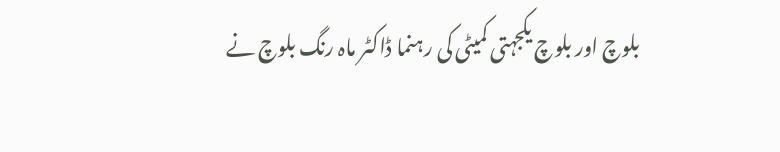بلوچ اور بلوچ یکجہتی کمیٹی کی رہنما ڈاکٹر ماہ رنگ بلوچ نے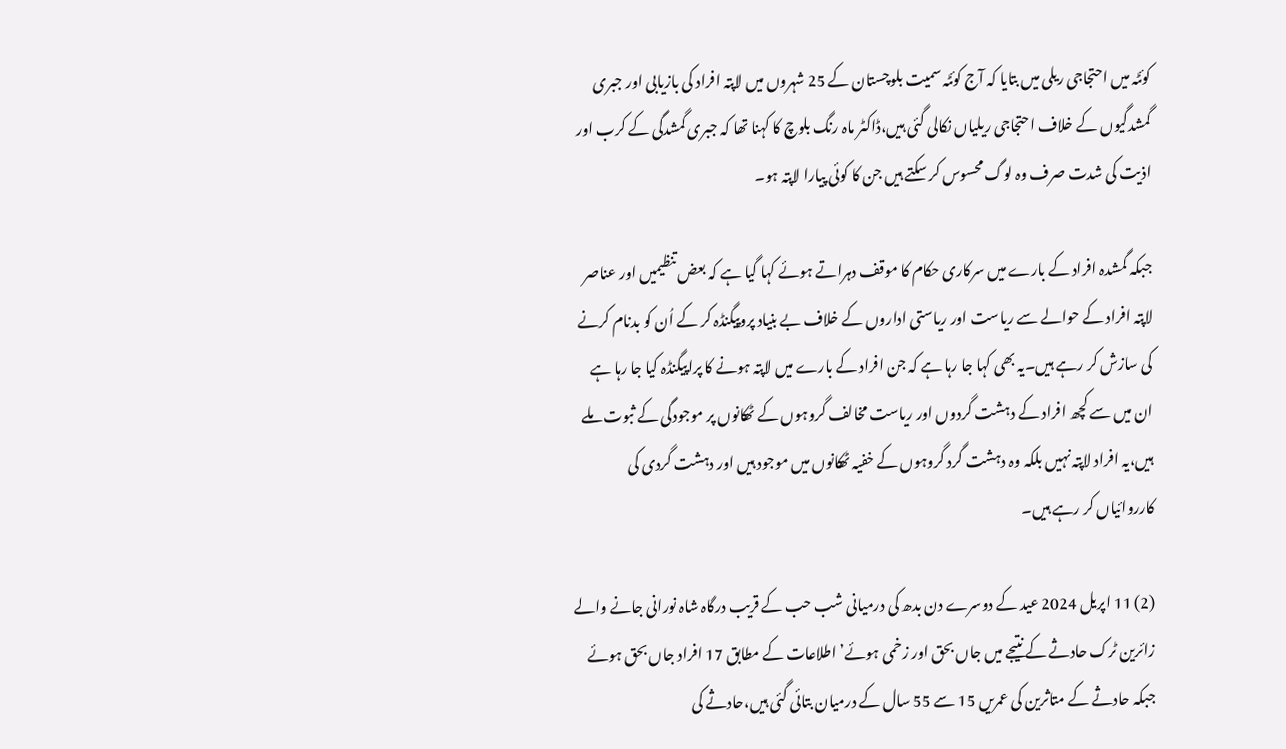کوئٹہ میں احتجاجی ریلی میں بتایا کہ آج کوئٹہ سمیت بلوچستان کے 25 شہروں میں لاپتہ افراد کی بازیابی اور جبری گمشدگیوں کے خلاف احتجاجی ریلیاں نکالی گئی ہیں،ڈاکٹر ماہ رنگ بلوچ کا کہنا تھا کہ جبری گمشدگی کے کرب اور اذیت کی شدت صرف وہ لوگ محسوس کر سکتے ہیں جن کا کوئی پیارا لاپتہ ہو۔

جبکہ گمشدہ افراد کے بارے میں سرکاری حکام کا موقف دہراتے ہوئے کہا گیا ہے کہ بعض تنظیمیں اور عناصر لاپتہ افراد کے حوالے سے ریاست اور ریاستی اداروں کے خلاف بے بنیاد پروپیگنڈہ کر کے اُن کو بدنام کرنے کی سازش کر رہے ہیں۔یہ بھی کہا جا رہا ہے کہ جن افراد کے بارے میں لاپتہ ہونے کا پراپیگنڈہ کیا جا رہا ہے ان میں سے کچھ افراد کے دہشت گردوں اور ریاست مخالف گروہوں کے ٹھکانوں پر موجودگی کے ثبوت ملے ہیں،یہ افراد لاپتہ نہیں بلکہ وہ دہشت گرد گروہوں کے خفیہ ٹھکانوں میں موجود ہیں اور دہشت گردی کی کارروائیاں کر رہے ہیں۔

(2) 11 اپریل 2024 عید کے دوسرے دن بدھ کی درمیانی شب حب کے قریب درگاہ شاہ نورانی جانے والے زائرین ٹرک حادثے کے نتیجے میں جاں بحق اور زخمی ہوئے’اطلاعات کے مطابق 17 افراد جاں بحق ہوئے جبکہ حادثے کے متاثرین کی عمریں 15 سے 55 سال کے درمیان بتائی گئی ہیں،حادثے کی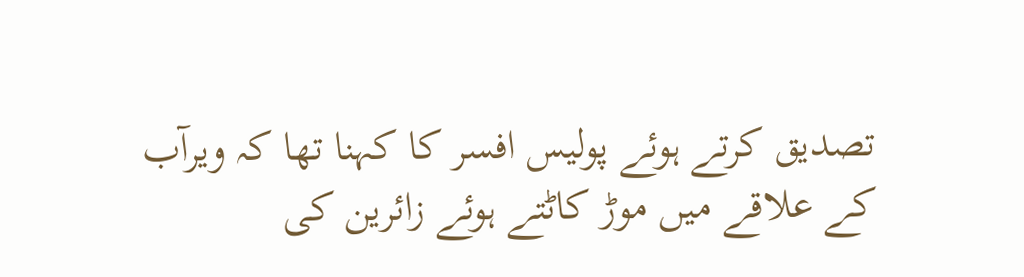تصدیق کرتے ہوئے پولیس افسر کا کہنا تھا کہ ویرآب کے علاقے میں موڑ کاٹتے ہوئے زائرین کی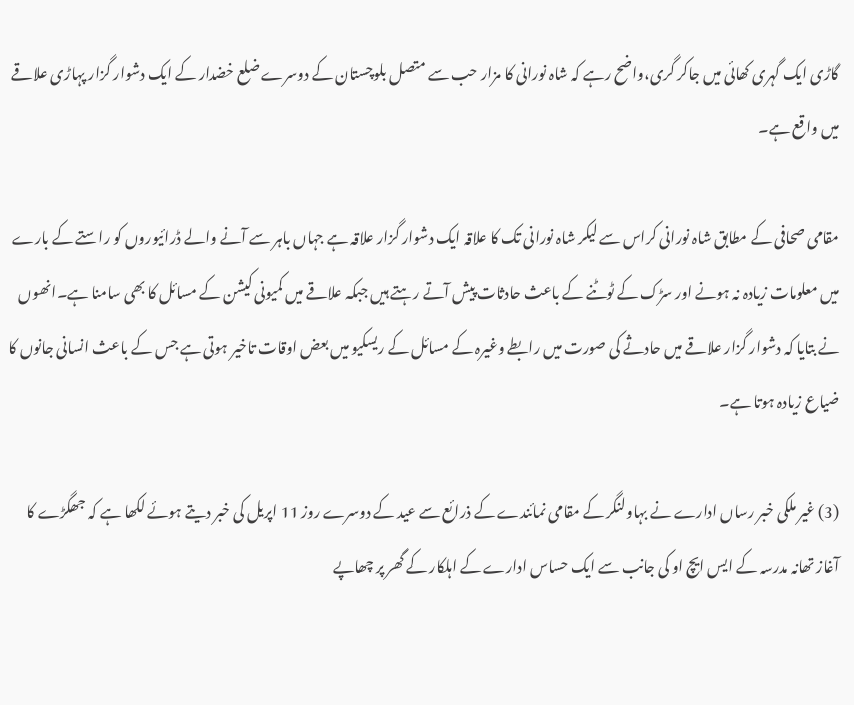گاڑی ایک گہری کھائی میں جاکر گری،واضح رہے کہ شاہ نورانی کا مزار حب سے متصل بلوچستان کے دوسرے ضلع خضدار کے ایک دشوار گزار پہاڑی علاقے میں واقع ہے۔

مقامی صحافی کے مطابق شاہ نورانی کراس سے لیکر شاہ نورانی تک کا علاقہ ایک دشوار گزار علاقہ ہے جہاں باہر سے آنے والے ڈرائیوروں کو راستے کے بارے میں معلومات زیادہ نہ ہونے اور سڑک کے ٹوٹنے کے باعث حادثات پیش آتے رہتے ہیں جبکہ علاقے میں کمیونی کیشن کے مسائل کا بھی سامنا ہے۔انھوں نے بتایا کہ دشوار گزار علاقے میں حادثے کی صورت میں رابطے وغیرہ کے مسائل کے ریسکیو میں بعض اوقات تاخیر ہوتی ہے جس کے باعث انسانی جانوں کا ضیاع زیادہ ہوتا ہے۔

(3) غیر ملکی خبر رساں ادارے نے بہاولنگر کے مقامی نمائندے کے ذرائع سے عید کے دوسرے روز 11 اپریل کی خبر دیتے ہوئے لکھا ہے کہ جھگڑے کا آغاز تھانہ مدرسہ کے ایس ایچ او کی جانب سے ایک حساس ادارے کے اہلکار کے گھر پر چھاپے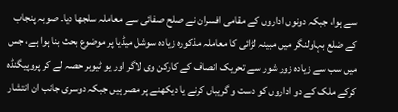سے ہوا، جبکہ دونوں اداروں کے مقامی افسران نے صلح صفائی سے معاملہ سلجھا دیا۔ صوبہ پنجاب کے ضلع بہاولنگر میں مبینہ لڑائی کا معاملہ مذکورہ زیادہ سوشل میڈیا پر موضوع بحث بنا ہوا ہے، جس میں سب سے زیادہ زور شور سے تحریک انصاف کے کارکن وی لاگر اور یو ٹیوبر حصہ لے کر پروپیگنڈہ کرکے ملک کے دو اداروں کو دست و گریباں کرنے یا دیکھنے پر مصر ہیں جبکہ دوسری جانب ان انتشار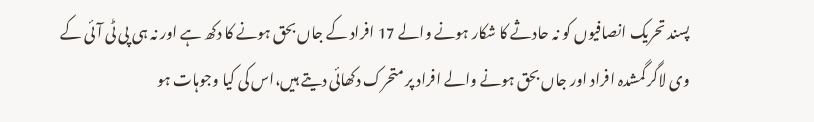پسند تحریک انصافیوں کو نہ حادثے کا شکار ہونے والے 17 افراد کے جاں بحق ہونے کا دکھ ہے اور نہ ہی پی ٹی آئی کے وی لاگر گمشدہ افراد اور جاں بحق ہونے والے افراد پر متحرک دکھائی دیتے ہیں،اس کی کیا وجوہات ہو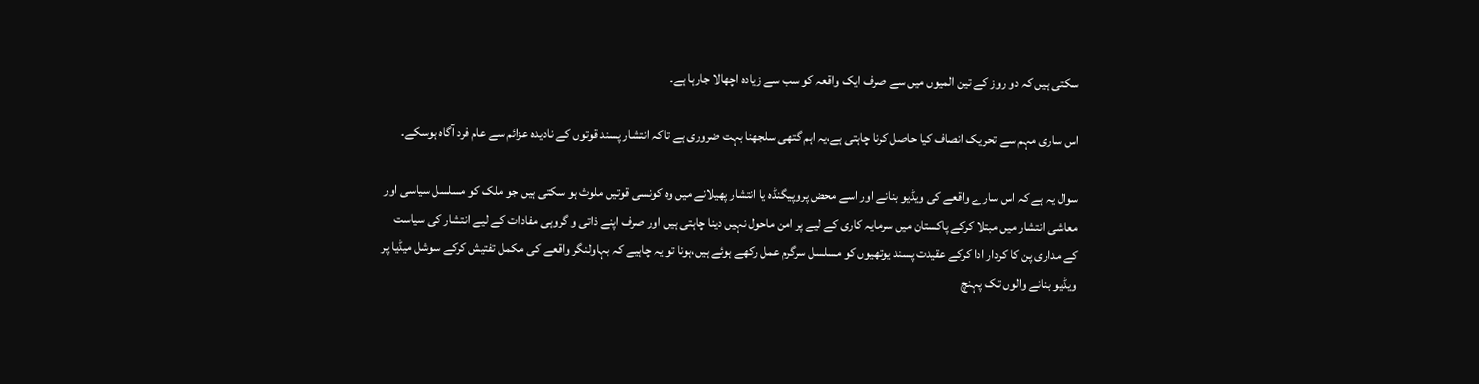سکتی ہیں کہ دو روز کے تین المیوں میں سے صرف ایک واقعہ کو سب سے زیادہ اچھالا جارہا ہے۔

اس ساری مہم سے تحریک انصاف کیا حاصل کرنا چاہتی ہے،یہ اہم گتھی سلجھنا بہت ضروری ہے تاکہ انتشار پسند قوتوں کے نادیدہ عزائم سے عام فرد آگاہ ہوسکے۔

سوال یہ ہے کہ اس سارے واقعے کی ویڈیو بنانے اور اسے محض پروپیگنڈہ یا انتشار پھیلانے میں وہ کونسی قوتیں ملوث ہو سکتی ہیں جو ملک کو مسلسل سیاسی اور معاشی انتشار میں مبتلا کرکے پاکستان میں سرمایہ کاری کے لیے پر امن ماحول نہیں دینا چاہتی ہیں اور صرف اپنے ذاتی و گروہی مفادات کے لیے انتشار کی سیاست کے مداری پن کا کردار ادا کرکے عقیدت پسند یوتھیوں کو مسلسل سرگرم عمل رکھے ہوئے ہیں،ہونا تو یہ چاہیے کہ بہاولنگر واقعے کی مکمل تفتیش کرکے سوشل میڈیا پر ویڈیو بنانے والوں تک پہنچ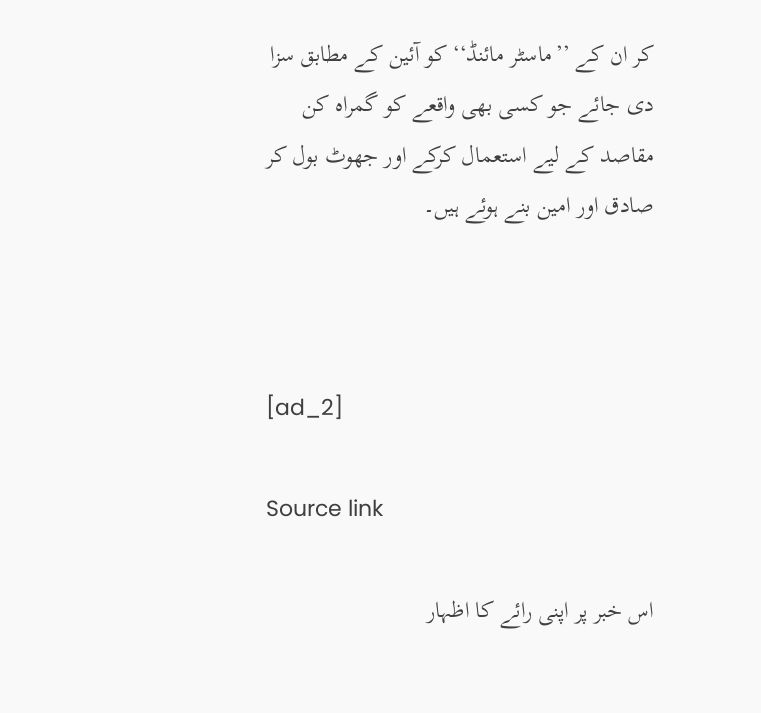کر ان کے ’’ماسٹر مائنڈ‘‘ کو آئین کے مطابق سزا دی جائے جو کسی بھی واقعے کو گمراہ کن مقاصد کے لیے استعمال کرکے اور جھوٹ بول کر صادق اور امین بنے ہوئے ہیں۔



[ad_2]

Source link

اس خبر پر اپنی رائے کا اظہار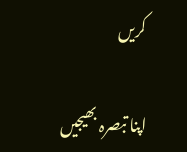کریں

اپنا تبصرہ بھیجیں